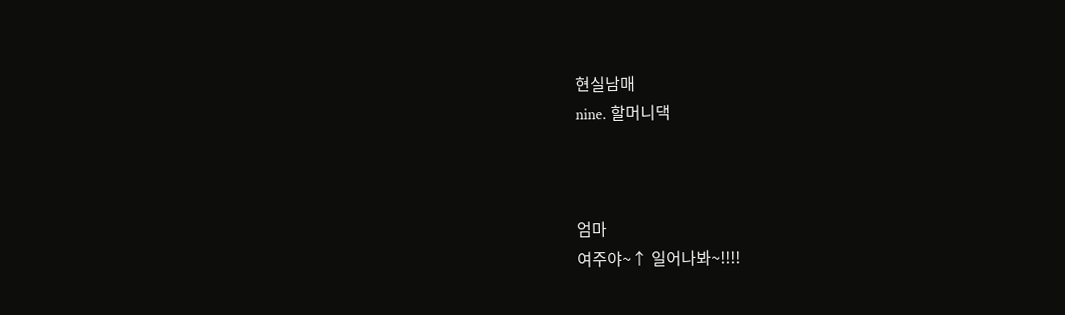현실남매
nine. 할머니댁



엄마
여주야~↑ 일어나봐~!!!!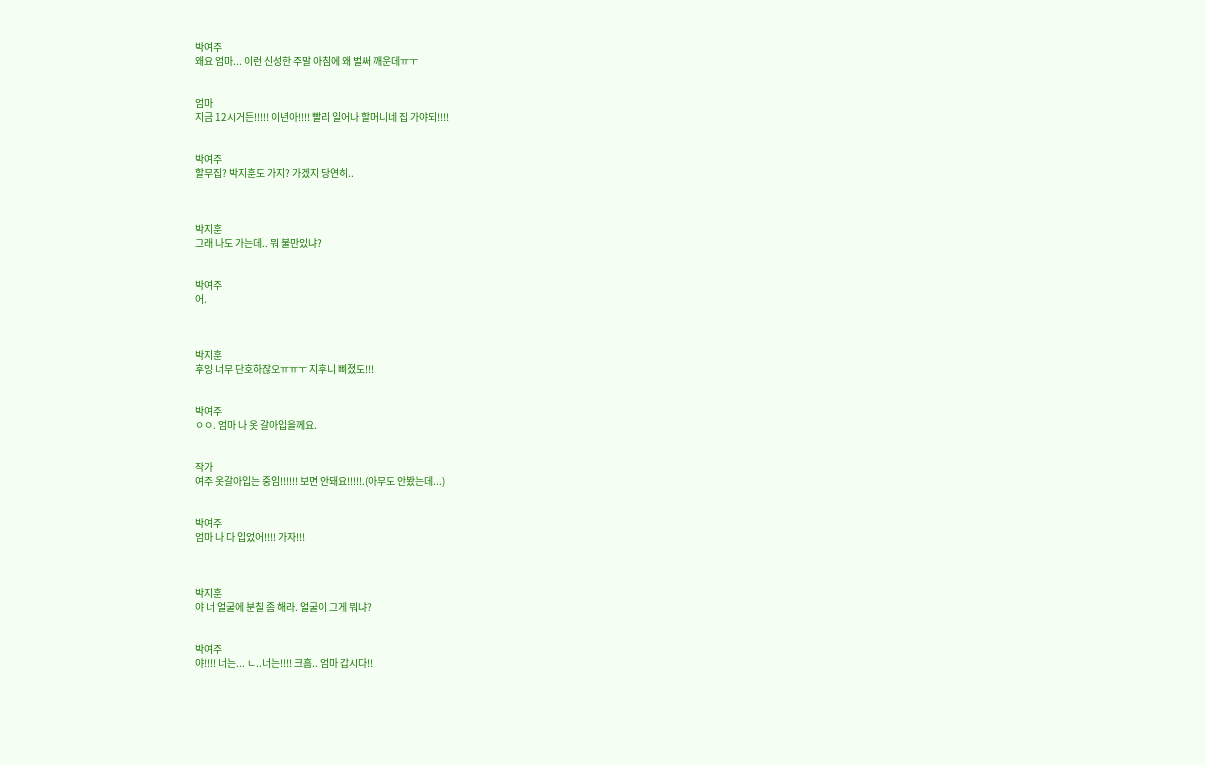박여주
왜요 엄마... 이런 신성한 주말 아침에 왜 벌써 깨운데ㅠㅜ


엄마
지금 12시거든!!!!! 이년아!!!! 빨리 일어나 할머니네 집 가야되!!!!


박여주
할무집? 박지훈도 가지? 가겠지 당연히..



박지훈
그래 나도 가는데.. 뭐 불만있냐?


박여주
어.



박지훈
후잉 너무 단호하잖오ㅠㅠㅜ 지후니 삐졌도!!!


박여주
ㅇㅇ. 엄마 나 옷 갈아입을께요.


작가
여주 옷갈아입는 중임!!!!!! 보면 안돼요!!!!!.(아무도 안봤는데...)


박여주
엄마 나 다 입었어!!!! 가자!!!



박지훈
야 너 얼굴에 분칠 좀 해라. 얼굴이 그게 뭐냐?


박여주
야!!!! 너는... ㄴ..너는!!!! 크흠.. 엄마 갑시다!!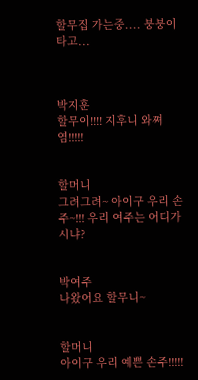할무집 가는중.... 붕붕이 타고...



박지훈
할무이!!!! 지후니 와쪄염!!!!!


할머니
그려그려~ 아이구 우리 손주~!!! 우리 여주는 어디가시냐?


박여주
나왔어요 할무니~


할머니
아이구 우리 예쁜 손주!!!!!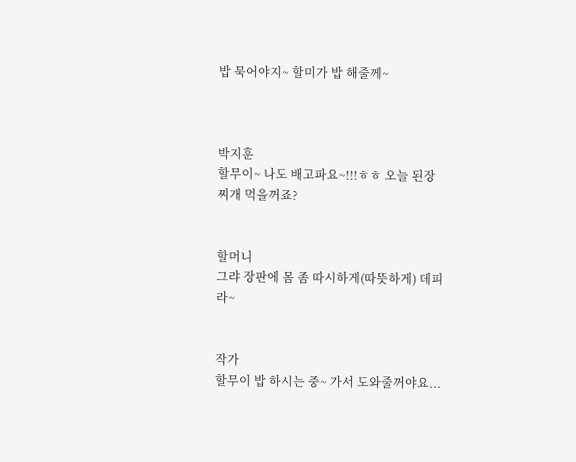밥 묵어야지~ 할미가 밥 해줄께~



박지훈
할무이~ 나도 배고파요~!!!ㅎㅎ 오늘 된장찌개 먹을꺼죠?


할머니
그랴 장판에 몸 좀 따시하게(따뜻하게) 데피라~


작가
할무이 밥 하시는 중~ 가서 도와줄꺼야요...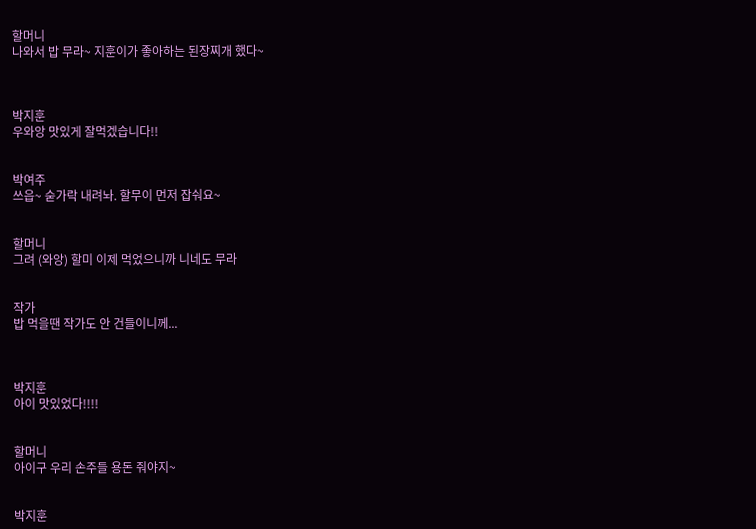할머니
나와서 밥 무라~ 지훈이가 좋아하는 된장찌개 했다~



박지훈
우와앙 맛있게 잘먹겠습니다!!


박여주
쓰읍~ 숟가락 내려놔. 할무이 먼저 잡숴요~


할머니
그려 (와앙) 할미 이제 먹었으니까 니네도 무라


작가
밥 먹을땐 작가도 안 건들이니께...



박지훈
아이 맛있었다!!!!


할머니
아이구 우리 손주들 용돈 줘야지~


박지훈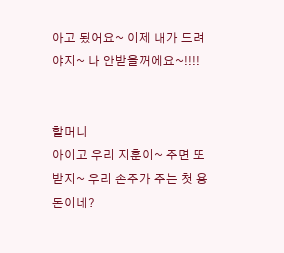아고 됬어요~ 이제 내가 드려야지~ 나 안받을꺼에요~!!!!


할머니
아이고 우리 지훈이~ 주면 또 받지~ 우리 손주가 주는 첫 용돈이네?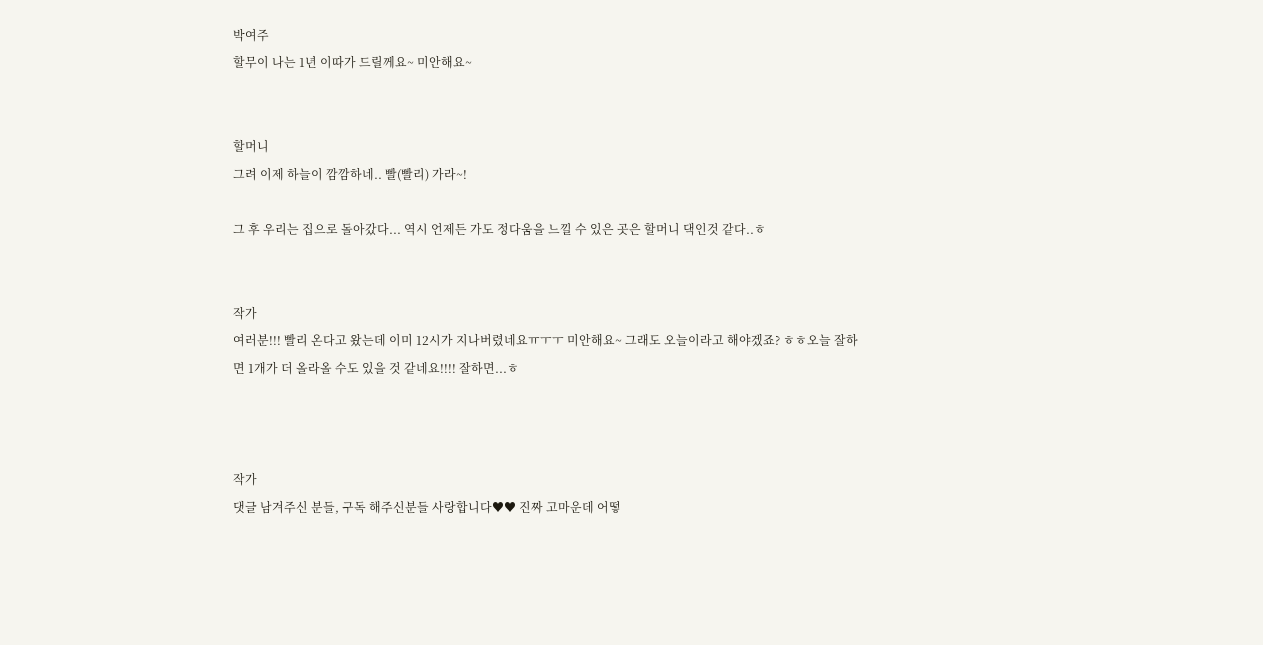박여주
할무이 나는 1년 이따가 드릴께요~ 미안해요~


할머니
그려 이제 하늘이 깜깜하네.. 빨(빨리) 가라~!

그 후 우리는 집으로 돌아갔다... 역시 언제든 가도 정다움을 느낄 수 있은 곳은 할머니 댁인것 같다..ㅎ


작가
여러분!!! 빨리 온다고 왔는데 이미 12시가 지나버렸네요ㅠㅜㅜ 미안해요~ 그래도 오늘이라고 해야겠죠? ㅎㅎ오늘 잘하면 1개가 더 올라올 수도 있을 것 같네요!!!! 잘하면...ㅎ



작가
댓글 남겨주신 분들, 구독 해주신분들 사랑합니다♥♥ 진짜 고마운데 어떻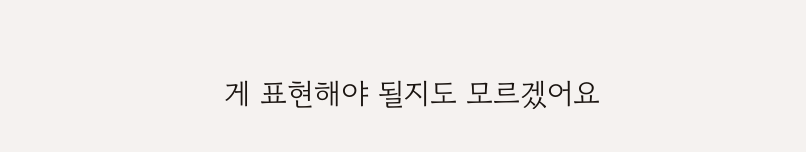게 표현해야 될지도 모르겠어요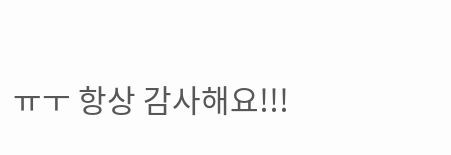ㅠㅜ 항상 감사해요!!!